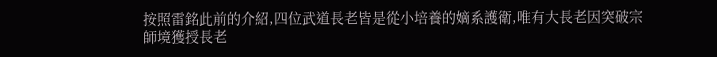按照雷銘此前的介紹,四位武道長老皆是從小培養的嫡系護衛,唯有大長老因突破宗師境獲授長老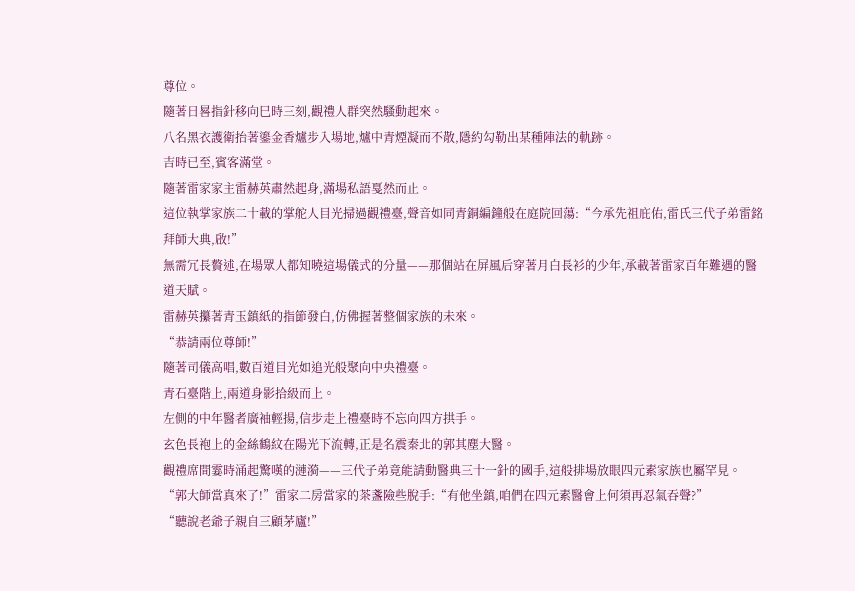尊位。
隨著日晷指針移向巳時三刻,觀禮人群突然騷動起來。
八名黑衣護衛抬著鎏金香爐步入場地,爐中青煙凝而不散,隱約勾勒出某種陣法的軌跡。
吉時已至,賓客滿堂。
隨著雷家家主雷赫英肅然起身,滿場私語戛然而止。
這位執掌家族二十載的掌舵人目光掃過觀禮臺,聲音如同青銅編鐘般在庭院回蕩:“今承先祖庇佑,雷氏三代子弟雷銘拜師大典,啟!”
無需冗長贅述,在場眾人都知曉這場儀式的分量——那個站在屏風后穿著月白長衫的少年,承載著雷家百年難遇的醫道天賦。
雷赫英攥著青玉鎮紙的指節發白,仿佛握著整個家族的未來。
“恭請兩位尊師!”
隨著司儀高唱,數百道目光如追光般聚向中央禮臺。
青石臺階上,兩道身影拾級而上。
左側的中年醫者廣袖輕揚,信步走上禮臺時不忘向四方拱手。
玄色長袍上的金絲鶴紋在陽光下流轉,正是名震秦北的郭其塵大醫。
觀禮席間霎時涌起驚嘆的漣漪——三代子弟竟能請動醫典三十一針的國手,這般排場放眼四元素家族也屬罕見。
“郭大師當真來了!”雷家二房當家的茶盞險些脫手:“有他坐鎮,咱們在四元素醫會上何須再忍氣吞聲?”
“聽說老爺子親自三顧茅廬!”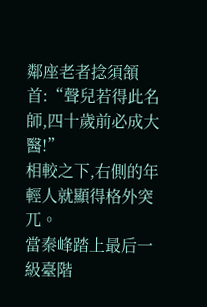鄰座老者捻須頷首:“聲兒若得此名師,四十歲前必成大醫!”
相較之下,右側的年輕人就顯得格外突兀。
當秦峰踏上最后一級臺階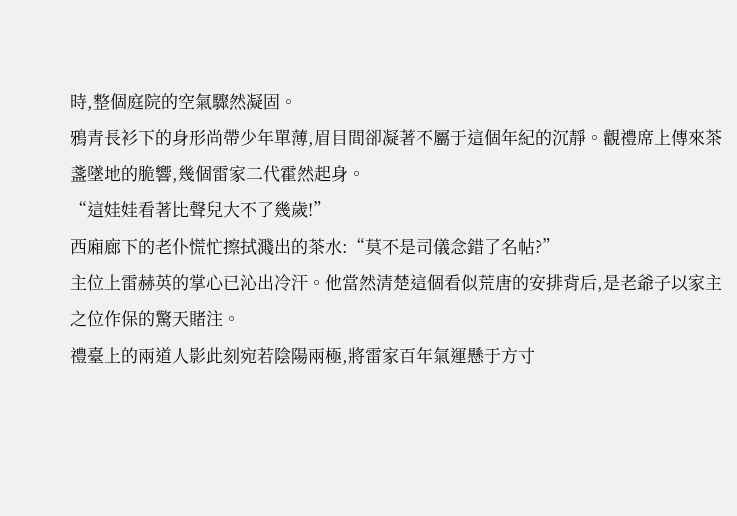時,整個庭院的空氣驟然凝固。
鴉青長衫下的身形尚帶少年單薄,眉目間卻凝著不屬于這個年紀的沉靜。觀禮席上傳來茶盞墜地的脆響,幾個雷家二代霍然起身。
“這娃娃看著比聲兒大不了幾歲!”
西廂廊下的老仆慌忙擦拭濺出的茶水:“莫不是司儀念錯了名帖?”
主位上雷赫英的掌心已沁出冷汗。他當然清楚這個看似荒唐的安排背后,是老爺子以家主之位作保的驚天賭注。
禮臺上的兩道人影此刻宛若陰陽兩極,將雷家百年氣運懸于方寸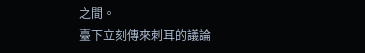之間。
臺下立刻傳來刺耳的議論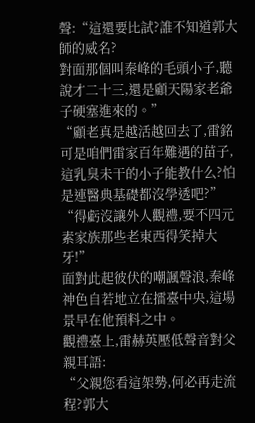聲:“這還要比試?誰不知道郭大師的威名?
對面那個叫秦峰的毛頭小子,聽說才二十三,還是顧天陽家老爺子硬塞進來的。”
“顧老真是越活越回去了,雷銘可是咱們雷家百年難遇的苗子,這乳臭未干的小子能教什么?怕是連醫典基礎都沒學透吧?”
“得虧沒讓外人觀禮,要不四元素家族那些老東西得笑掉大牙!”
面對此起彼伏的嘲諷聲浪,秦峰神色自若地立在擂臺中央,這場景早在他預料之中。
觀禮臺上,雷赫英壓低聲音對父親耳語:
“父親您看這架勢,何必再走流程?郭大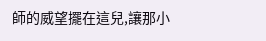師的威望擺在這兒,讓那小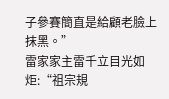子參賽簡直是給顧老臉上抹黑。”
雷家家主雷千立目光如炬:“祖宗規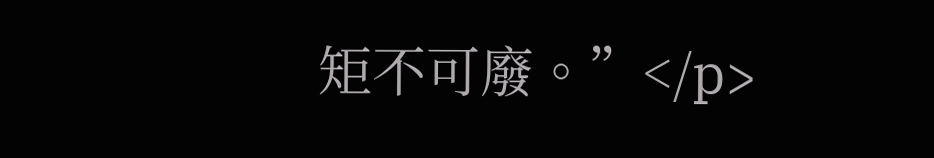矩不可廢。”</p>